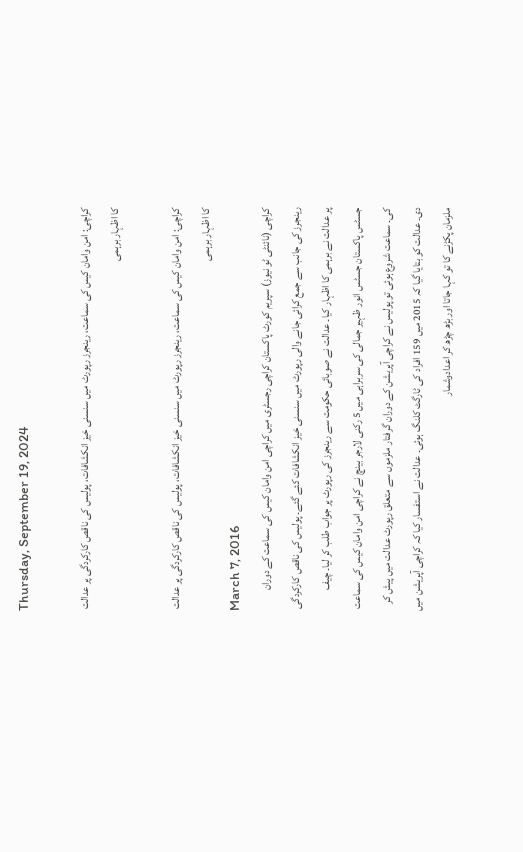Thursday, September 19, 2024

کراچی: امن وامان کیس کی سماعت، رینجرز رپورٹ میں سنسنی خیز انکشافات، پولیس کی ناقص کارکردگی پر عدالت کا اظہار برہمی

کراچی: امن وامان کیس کی سماعت، رینجرز رپورٹ میں سنسنی خیز انکشافات، پولیس کی ناقص کارکردگی پر عدالت کا اظہار برہمی
March 7, 2016
کراچی (نائنٹی ٹو نیوز) سپریم کورٹ پاکستان کراچی رجسٹری میں کراچی امن وامان کیس کی سماعت کے دوران رینجرز کی جانب سے جمع کرائی جانے والی رپورٹ میں سنسنی خیز انکشافات کئے گئے۔ پولیس کی ناقص کارکردگی پر عدالت نے برہمی کا اظہار کیا۔ عدالت نے صوبائی حکومت سے رینجرز کی رپورٹ پر جواب طلب کر لیا۔ چیف جسٹس پاکستان جسٹس انور ظہیر جمالی کی سربراہی میں 5 رکنی لارجر بینچ نے کراچی امن وامان کیس کی سماعت کی۔ سماعت شروع ہوئی تو پولیس نے کراچی آپریشن کے دوران گرفتار ملزموں سے متعلق رپورٹ عدالت میں پیش کر دی۔ عدالت کو بتایا گیا کہ 2015 میں 159 افراد کی ٹارگٹ کلنگ ہوئی۔ عدالت نے استفسار کیا کہ کراچی آپریشن میں ملزمان پکڑنے کا تو کہا جاتا اور بڑھ چڑھ کر اعدادوشمار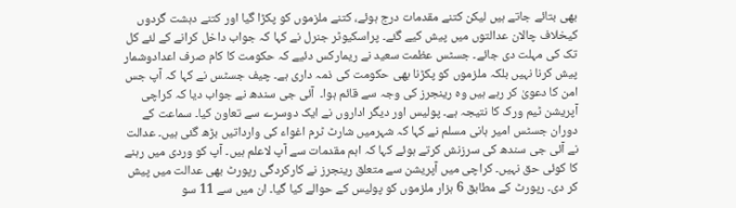بھی بتائے جاتے ہیں لیکن کتنے مقدمات درج ہوئے، کتنے ملزموں کو پکڑا گیا اور کتنے دہشت گردوں کیخلاف چالان عدالتوں میں پیش کیے گئے۔ پراسکیوٹر جنرل نے کہا کہ جواب داخل کرانے کے لئے کل تک کی مہلت دی جائے۔ جسٹس عظمت سعید نے ریمارکس دئیے کہ حکومت کا کام صرف اعدادوشمار پیش کرنا نہیں بلکہ ملزموں کو پکڑنا بھی حکومت کی ذمہ داری ہے۔ چیف جسٹس نے کہا کہ آپ جس امن کا دعویٰ کر رہے ہیں وہ رینجرز کی وجہ سے قائم ہوا۔  آئی جی سندھ نے جواب دیا کہ کراچی آپریشن ٹیم ورک کا نتیجہ ہے۔ پولیس اور دیگر اداروں نے ایک دوسرے سے تعاون کیا۔ سماعت کے دوران جسٹس امیر ہانی مسلم نے کہا کہ شہرمیں شارٹ ٹرم اغواء کی وارداتیں بڑھ گئی ہیں۔ عدالت نے آئی جی سندھ کی سرزنش کرتے ہوئے کہا کہ اہم مقدمات سے آپ لاعلم ہیں۔ آپ کو وردی میں رہنے کا کوئی حق نہیں۔ کراچی میں آپریشن سے متعلق رینجرز نے کارکردگی رپورٹ بھی عدالت میں پیش کر دی۔ رپورٹ کے مطابق 6 ہزار ملزموں کو پولیس کے حوالے کیا گیا۔ ان میں سے 11 سو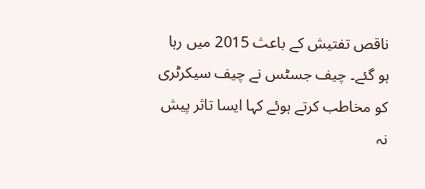ناقص تفتیش کے باعث 2015 میں رہا ہو گئے۔ چیف جسٹس نے چیف سیکرٹری کو مخاطب کرتے ہوئے کہا ایسا تاثر پیش نہ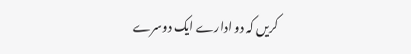کریں کہ دو ادارے ایک دوسرے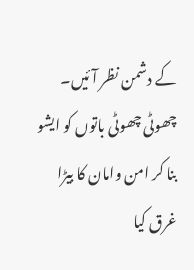کے دشمن نظر آئیں۔ چھوٹی چھوٹی باتوں کو ایشو بنا کر امن وامان کا بیڑا غرق کیا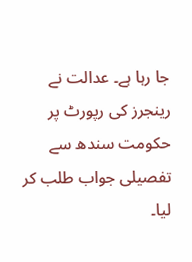جا رہا ہے۔ عدالت نے رینجرز کی رپورٹ پر حکومت سندھ سے تفصیلی جواب طلب کر لیا۔